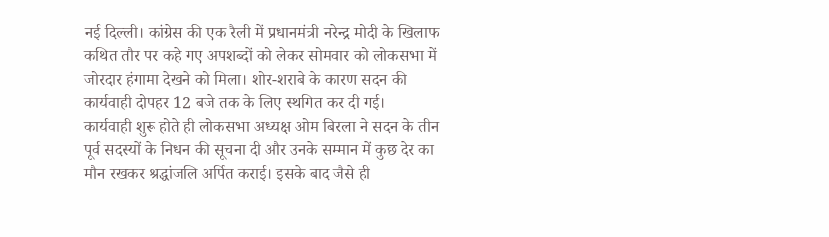नई दिल्ली। कांग्रेस की एक रैली में प्रधानमंत्री नरेन्द्र मोदी के खिलाफ कथित तौर पर कहे गए अपशब्दों को लेकर सोमवार को लोकसभा में जोरदार हंगामा देखने को मिला। शोर-शराबे के कारण सदन की कार्यवाही दोपहर 12 बजे तक के लिए स्थगित कर दी गई।
कार्यवाही शुरू होते ही लोकसभा अध्यक्ष ओम बिरला ने सदन के तीन पूर्व सदस्यों के निधन की सूचना दी और उनके सम्मान में कुछ देर का मौन रखकर श्रद्धांजलि अर्पित कराई। इसके बाद जैसे ही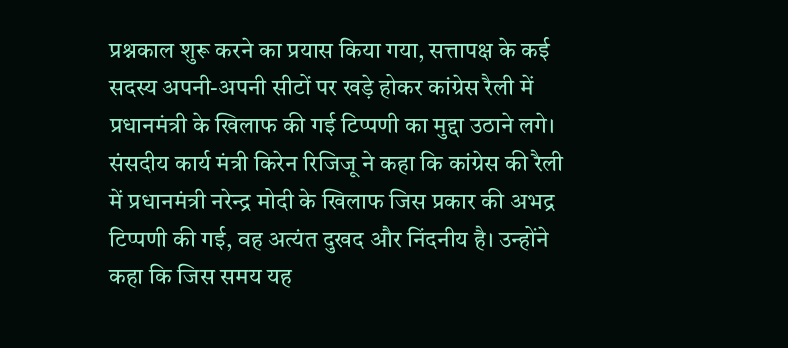प्रश्नकाल शुरू करने का प्रयास किया गया, सत्तापक्ष के कई सदस्य अपनी-अपनी सीटों पर खड़े होकर कांग्रेस रैली में प्रधानमंत्री के खिलाफ की गई टिप्पणी का मुद्दा उठाने लगे।
संसदीय कार्य मंत्री किरेन रिजिजू ने कहा कि कांग्रेस की रैली में प्रधानमंत्री नरेन्द्र मोदी के खिलाफ जिस प्रकार की अभद्र टिप्पणी की गई, वह अत्यंत दुखद और निंदनीय है। उन्होंने कहा कि जिस समय यह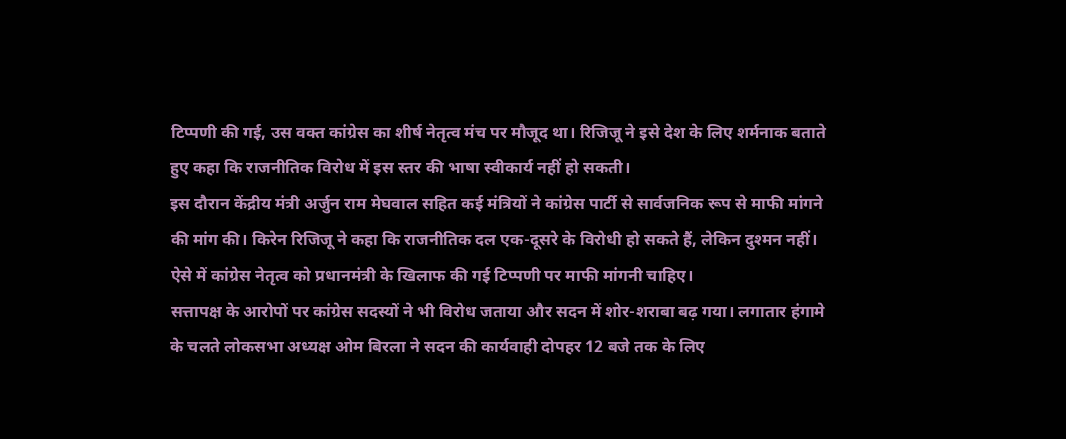टिप्पणी की गई, उस वक्त कांग्रेस का शीर्ष नेतृत्व मंच पर मौजूद था। रिजिजू ने इसे देश के लिए शर्मनाक बताते हुए कहा कि राजनीतिक विरोध में इस स्तर की भाषा स्वीकार्य नहीं हो सकती।
इस दौरान केंद्रीय मंत्री अर्जुन राम मेघवाल सहित कई मंत्रियों ने कांग्रेस पार्टी से सार्वजनिक रूप से माफी मांगने की मांग की। किरेन रिजिजू ने कहा कि राजनीतिक दल एक-दूसरे के विरोधी हो सकते हैं, लेकिन दुश्मन नहीं। ऐसे में कांग्रेस नेतृत्व को प्रधानमंत्री के खिलाफ की गई टिप्पणी पर माफी मांगनी चाहिए।
सत्तापक्ष के आरोपों पर कांग्रेस सदस्यों ने भी विरोध जताया और सदन में शोर-शराबा बढ़ गया। लगातार हंगामे के चलते लोकसभा अध्यक्ष ओम बिरला ने सदन की कार्यवाही दोपहर 12 बजे तक के लिए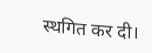स्थगित कर दी।